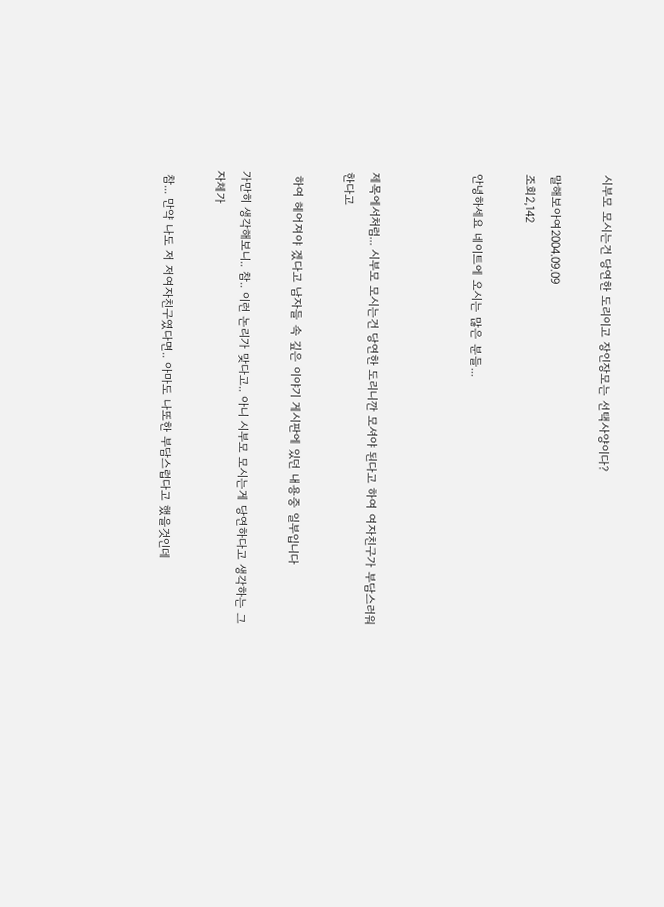시부모 모시는건 당연한 도리이고 장인장모는 선택사양이다?

말해보아여2004.09.09
조회2,142

안녕하세요 네이트에 오시는 많은 분들...



제목에서처럼... 시부모 모시는건 당연한 도리니깐 모셔야 된다고 하여 여자친구가 부담스러워한다고

 하여 헤어져야 겠다고 남자들 속 깊은 이야기 게시판에 있던 내용중 일부입니다

가만히 생각해보니.. 참.. 이런 논리가 맞다고.. 아니 시부모 모시는게 당연하다고 생각하는 그 자체가

 참... 만약 나도 저 저여자친구였다면.. 아마도 나또한 부담스럽다고 했을것인데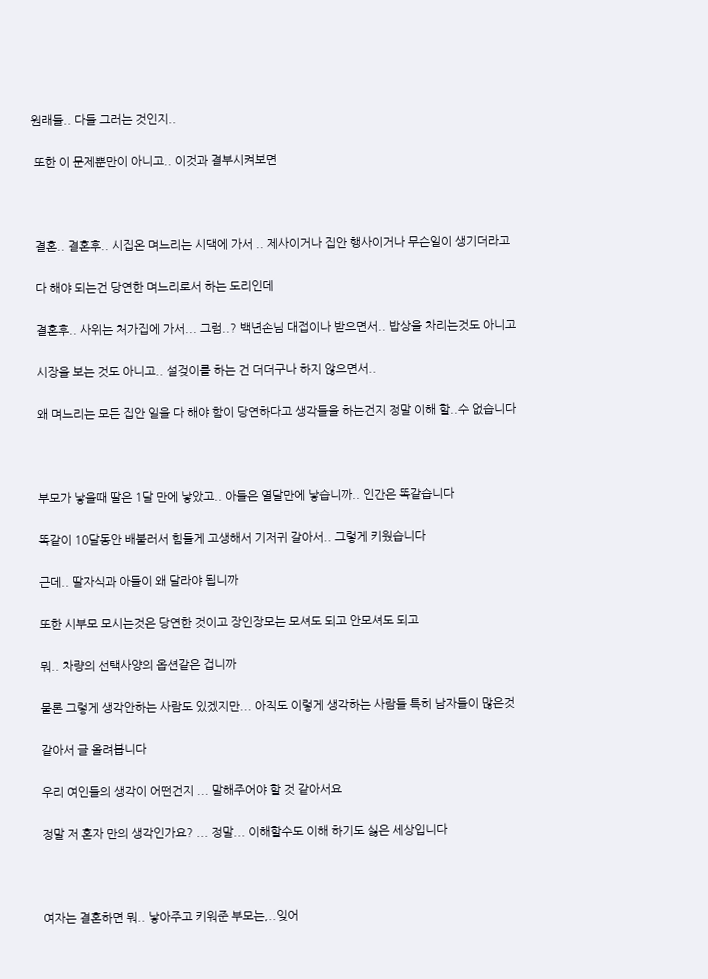원래들.. 다들 그러는 것인지..

 또한 이 문제뿐만이 아니고.. 이것과 결부시켜보면



 결혼.. 결혼후.. 시집온 며느리는 시댁에 가서 .. 제사이거나 집안 행사이거나 무슨일이 생기더라고

 다 해야 되는건 당연한 며느리로서 하는 도리인데

 결혼후.. 사위는 처가집에 가서... 그럼..? 백년손님 대접이나 받으면서.. 밥상을 차리는것도 아니고

 시장을 보는 것도 아니고.. 설겆이를 하는 건 더더구나 하지 않으면서..

 왜 며느리는 모든 집안 일을 다 해야 함이 당연하다고 생각들을 하는건지 정말 이해 할..수 없습니다



 부모가 낳을때 딸은 1달 만에 낳았고.. 아들은 열달만에 낳습니까.. 인간은 똑같습니다

 똑같이 10달동안 배불러서 힘들게 고생해서 기저귀 갈아서.. 그렇게 키웠습니다

 근데.. 딸자식과 아들이 왜 달라야 됩니까

 또한 시부모 모시는것은 당연한 것이고 장인장모는 모셔도 되고 안모셔도 되고

 뭐.. 차량의 선택사양의 옵션같은 겁니까

 물론 그렇게 생각안하는 사람도 있겠지만... 아직도 이렇게 생각하는 사람들 특히 남자들이 많은것

 같아서 글 올려봅니다

 우리 여인들의 생각이 어떤건지 ... 말해주어야 할 것 같아서요

 정말 저 혼자 만의 생각인가요? ... 정말... 이해할수도 이해 하기도 싫은 세상입니다



 여자는 결혼하면 뭐.. 낳아주고 키워준 부모는,..잊어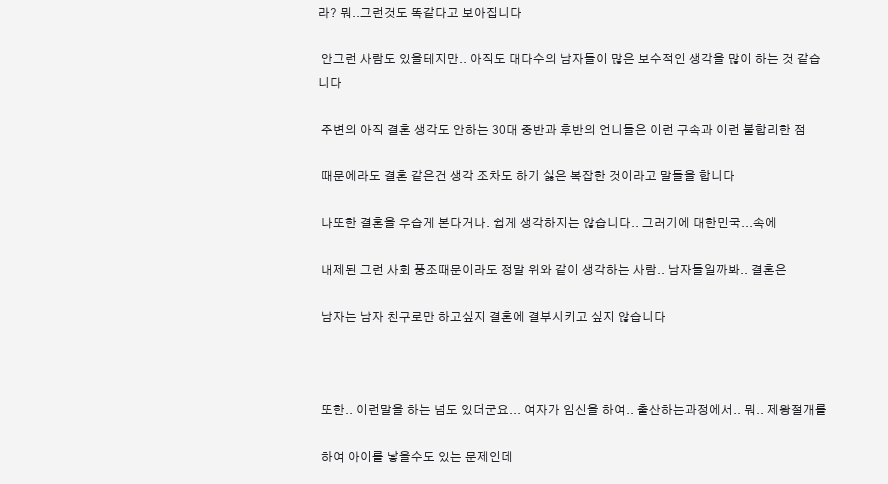라? 뭐..그런것도 똑같다고 보아집니다

 안그런 사람도 있을테지만.. 아직도 대다수의 남자들이 많은 보수적인 생각을 많이 하는 것 같습니다

 주변의 아직 결혼 생각도 안하는 30대 중반과 후반의 언니들은 이런 구속과 이런 불합리한 점

 때문에라도 결혼 같은건 생각 조차도 하기 싫은 복잡한 것이라고 말들을 합니다

 나또한 결혼을 우습게 본다거나. 쉽게 생각하지는 않습니다.. 그러기에 대한민국...속에

 내제된 그런 사회 풍조때문이라도 정말 위와 같이 생각하는 사람.. 남자들일까봐.. 결혼은

 남자는 남자 친구로만 하고싶지 결혼에 결부시키고 싶지 않습니다



 또한.. 이런말을 하는 넘도 있더군요... 여자가 임신을 하여.. 출산하는과정에서.. 뭐.. 제왕절개를

 하여 아이를 낳을수도 있는 문제인데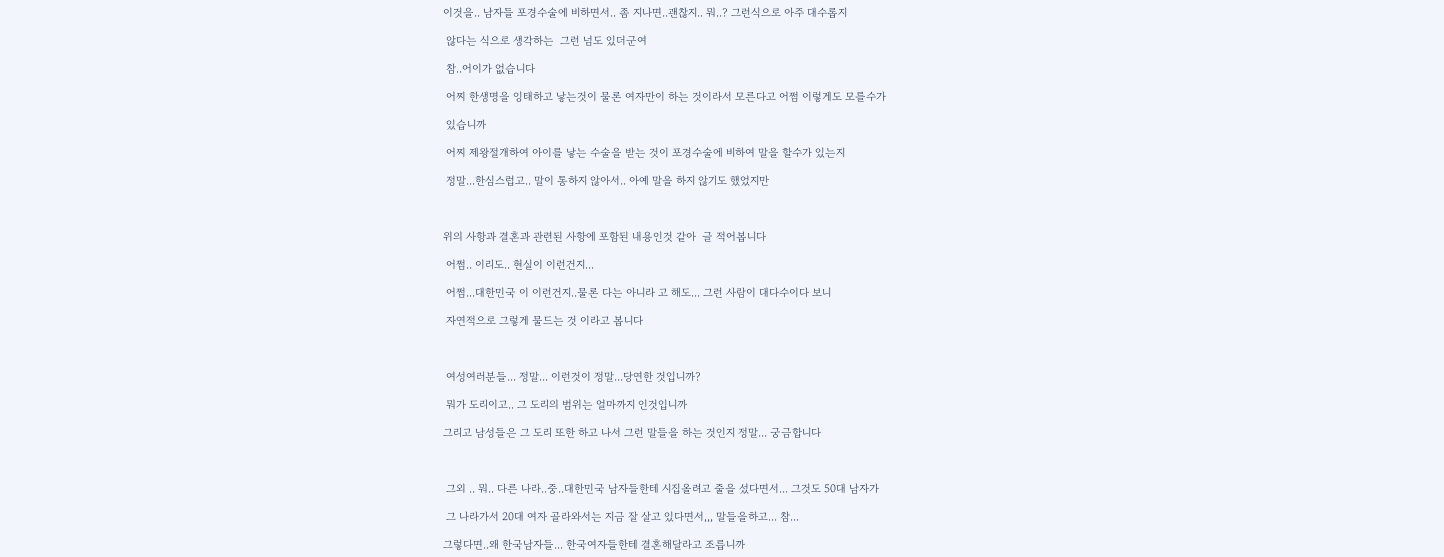이것을.. 남자들 포경수술에 비하면서.. 좀 지나면..괜찮지.. 뭐..? 그런식으로 아주 대수롭지

 않다는 식으로 생각하는  그런 넘도 있더군여

 참..어이가 없습니다

 어찌 한생명을 잉태하고 낳는것이 물론 여자만이 하는 것이라서 모른다고 어쩜 이렇게도 모를수가

 있습니까

 어찌 제왕절개하여 아이를 낳는 수술을 받는 것이 포경수술에 비하여 말을 할수가 있는지

 정말...한심스럽고.. 말이 통하지 않아서.. 아예 말을 하지 않기도 했었지만



위의 사항과 결혼과 관련된 사항에 포함된 내용인것 같아  글 적어봅니다

 어쩜.. 이리도.. 현실이 이런건지...

 어쩜...대한민국 이 이런건지..물론 다는 아니라 고 해도... 그런 사람이 대다수이다 보니

 자연적으로 그렇게 물드는 것 이라고 봅니다



 여성여러분들... 정말... 이런것이 정말...당연한 것입니까?

 뭐가 도리이고.. 그 도리의 범위는 얼마까지 인것입니까

그리고 남성들은 그 도리 또한 하고 나서 그런 말들을 하는 것인지 정말... 궁금합니다



 그외 .. 뭐.. 다른 나라..중..대한민국 남자들한테 시집올려고 줄을 섰다면서... 그것도 50대 남자가

 그 나라가서 20대 여자 골라와서는 지금 잘 살고 있다면서,,, 말들을하고... 참...

그렇다면..왜 한국남자들... 한국여자들한테 결혼해달라고 조릅니까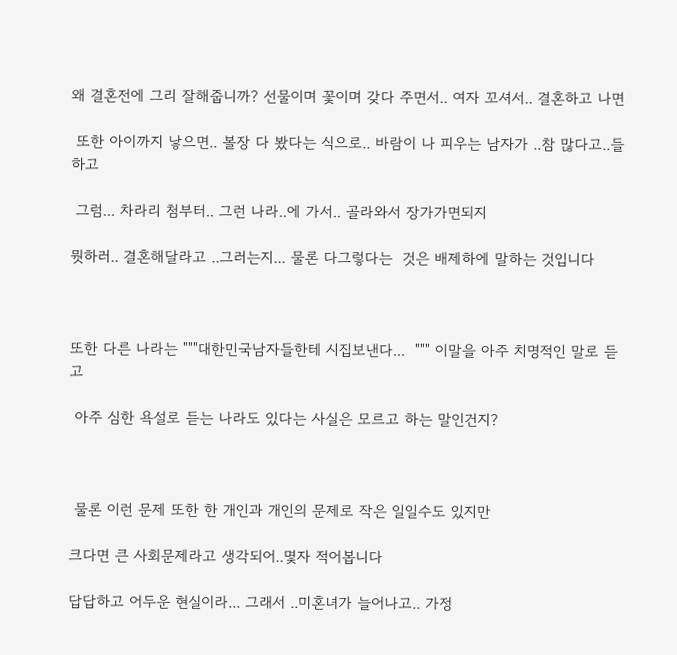왜 결혼전에 그리 잘해줍니까? 선물이며 꽃이며 갖다 주면서.. 여자 꼬셔서.. 결혼하고 나면

 또한 아이까지 낳으면.. 볼장 다 봤다는 식으로.. 바람이 나 피우는 남자가 ..참 많다고..들 하고

 그럼... 차라리 첨부터.. 그런 나라..에 가서.. 골라와서 장가가면되지

뭣하러.. 결혼해달라고 ..그러는지... 물론 다그렇다는  것은 배제하에 말하는 것입니다



또한 다른 나라는 """대한민국남자들한테 시집보낸다...  """ 이말을 아주 치명적인 말로 듣고

 아주 심한 욕설로 듣는 나라도 있다는 사실은 모르고 하는 말인건지?



 물론 이런 문제 또한 한 개인과 개인의 문제로 작은 일일수도 있지만

크다면 큰 사회문제라고 생각되어..몇자 적어봅니다

답답하고 어두운 현실이라... 그래서 ..미혼녀가 늘어나고.. 가정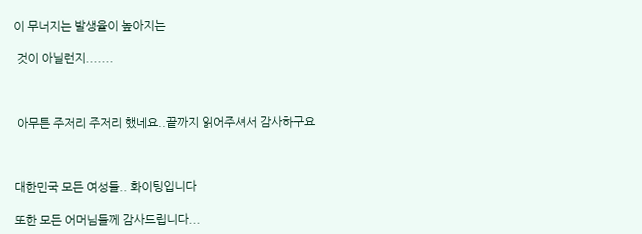이 무너지는 발생율이 높아지는

 것이 아닐런지.......



 아무튼 주저리 주저리 했네요..끝까지 읽어주셔서 감사하구요



대한민국 모든 여성들.. 화이팅입니다

또한 모든 어머님들께 감사드립니다...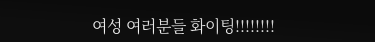여성 여러분들 화이팅!!!!!!!!